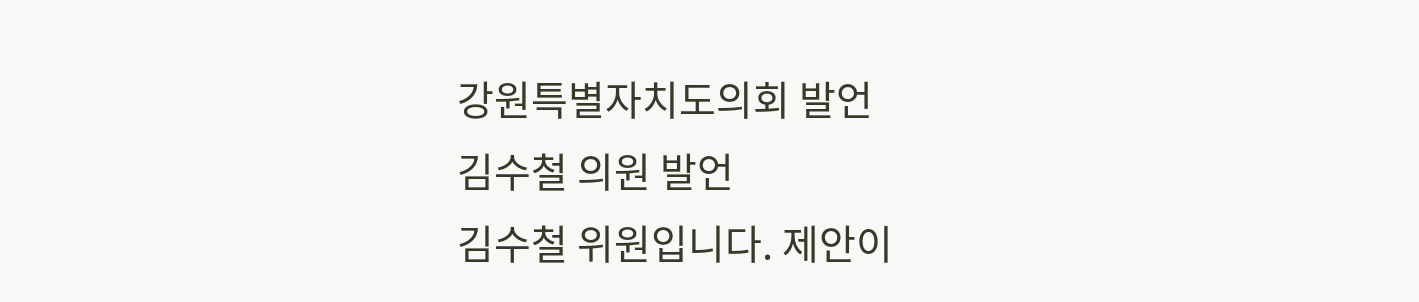강원특별자치도의회 발언
김수철 의원 발언
김수철 위원입니다. 제안이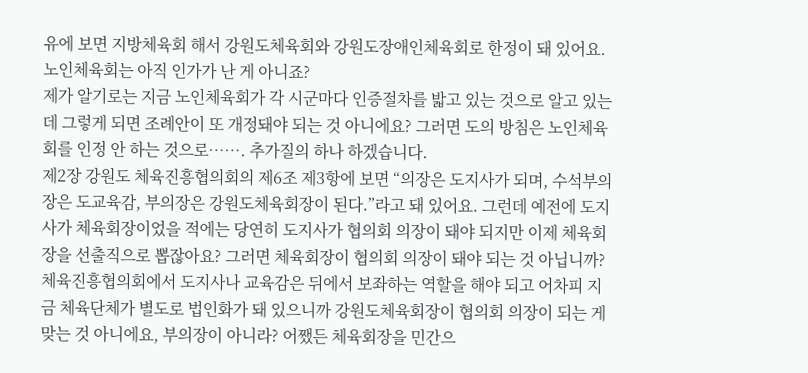유에 보면 지방체육회 해서 강원도체육회와 강원도장애인체육회로 한정이 돼 있어요. 노인체육회는 아직 인가가 난 게 아니죠?
제가 알기로는 지금 노인체육회가 각 시군마다 인증절차를 밟고 있는 것으로 알고 있는데 그렇게 되면 조례안이 또 개정돼야 되는 것 아니에요? 그러면 도의 방침은 노인체육회를 인정 안 하는 것으로……. 추가질의 하나 하겠습니다.
제2장 강원도 체육진흥협의회의 제6조 제3항에 보면 “의장은 도지사가 되며, 수석부의장은 도교육감, 부의장은 강원도체육회장이 된다.”라고 돼 있어요. 그런데 예전에 도지사가 체육회장이었을 적에는 당연히 도지사가 협의회 의장이 돼야 되지만 이제 체육회장을 선출직으로 뽑잖아요? 그러면 체육회장이 협의회 의장이 돼야 되는 것 아닙니까?
체육진흥협의회에서 도지사나 교육감은 뒤에서 보좌하는 역할을 해야 되고 어차피 지금 체육단체가 별도로 법인화가 돼 있으니까 강원도체육회장이 협의회 의장이 되는 게 맞는 것 아니에요, 부의장이 아니라? 어쨌든 체육회장을 민간으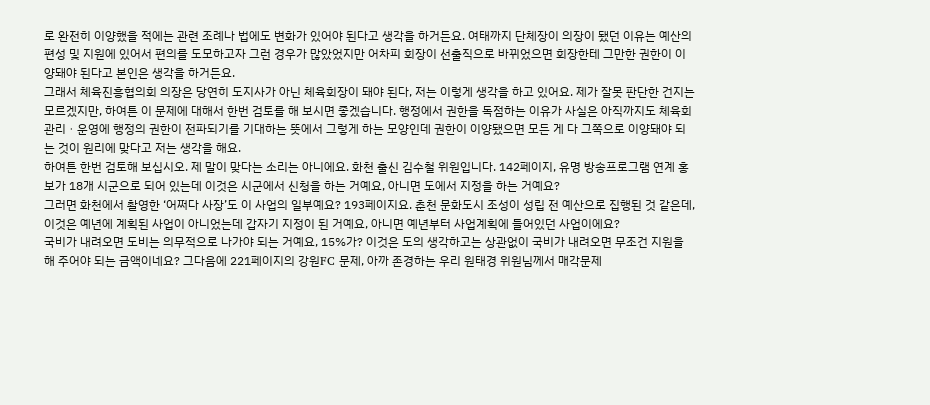로 완전히 이양했을 적에는 관련 조례나 법에도 변화가 있어야 된다고 생각을 하거든요. 여태까지 단체장이 의장이 됐던 이유는 예산의 편성 및 지원에 있어서 편의를 도모하고자 그런 경우가 많았었지만 어차피 회장이 선출직으로 바뀌었으면 회장한테 그만한 권한이 이양돼야 된다고 본인은 생각을 하거든요.
그래서 체육진흥협의회 의장은 당연히 도지사가 아닌 체육회장이 돼야 된다, 저는 이렇게 생각을 하고 있어요. 제가 잘못 판단한 건지는 모르겠지만, 하여튼 이 문제에 대해서 한번 검토를 해 보시면 좋겠습니다. 행정에서 권한을 독점하는 이유가 사실은 아직까지도 체육회 관리ㆍ운영에 행정의 권한이 전파되기를 기대하는 뜻에서 그렇게 하는 모양인데 권한이 이양됐으면 모든 게 다 그쪽으로 이양돼야 되는 것이 원리에 맞다고 저는 생각을 해요.
하여튼 한번 검토해 보십시오. 제 말이 맞다는 소리는 아니에요. 화천 출신 김수철 위원입니다. 142페이지, 유명 방송프로그램 연계 홍보가 18개 시군으로 되어 있는데 이것은 시군에서 신청을 하는 거예요, 아니면 도에서 지정을 하는 거예요?
그러면 화천에서 촬영한 ‘어쩌다 사장’도 이 사업의 일부예요? 193페이지요. 춘천 문화도시 조성이 성립 전 예산으로 집행된 것 같은데, 이것은 예년에 계획된 사업이 아니었는데 갑자기 지정이 된 거예요, 아니면 예년부터 사업계획에 들어있던 사업이에요?
국비가 내려오면 도비는 의무적으로 나가야 되는 거예요, 15%가? 이것은 도의 생각하고는 상관없이 국비가 내려오면 무조건 지원을 해 주어야 되는 금액이네요? 그다음에 221페이지의 강원FC 문제, 아까 존경하는 우리 원태경 위원님께서 매각문제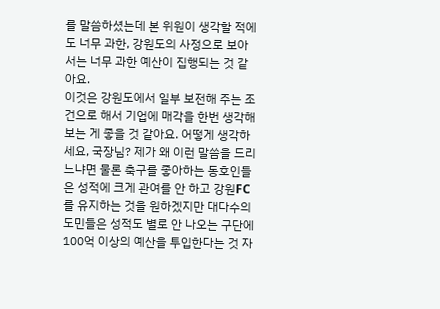를 말씀하셨는데 본 위원이 생각할 적에도 너무 과한, 강원도의 사정으로 보아서는 너무 과한 예산이 집행되는 것 같아요.
이것은 강원도에서 일부 보전해 주는 조건으로 해서 기업에 매각을 한번 생각해 보는 게 좋을 것 같아요. 어떻게 생각하세요, 국장님? 제가 왜 이런 말씀을 드리느냐면 물론 축구를 좋아하는 동호인들은 성적에 크게 관여를 안 하고 강원FC를 유지하는 것을 원하겠지만 대다수의 도민들은 성적도 별로 안 나오는 구단에 100억 이상의 예산을 투입한다는 것 자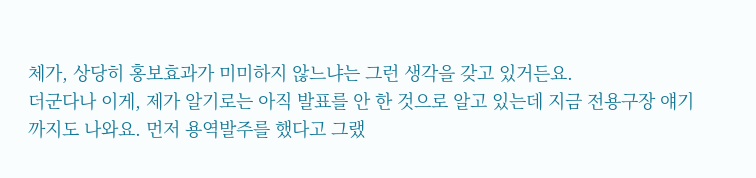체가, 상당히 홍보효과가 미미하지 않느냐는 그런 생각을 갖고 있거든요.
더군다나 이게, 제가 알기로는 아직 발표를 안 한 것으로 알고 있는데 지금 전용구장 얘기까지도 나와요. 먼저 용역발주를 했다고 그랬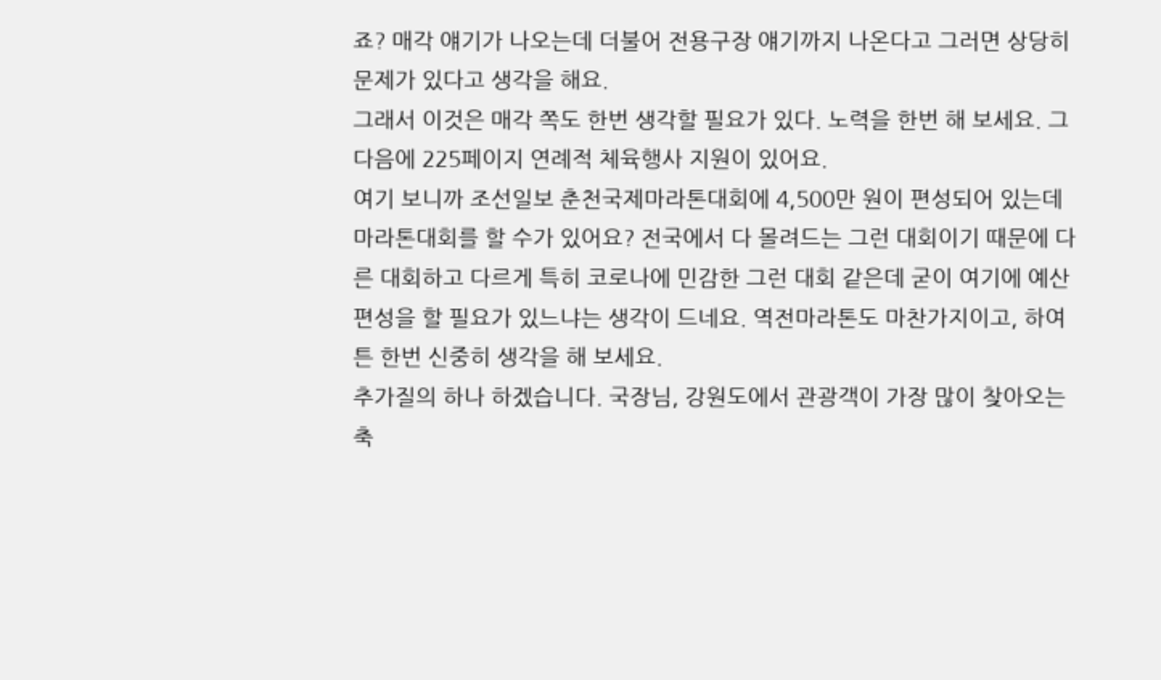죠? 매각 얘기가 나오는데 더불어 전용구장 얘기까지 나온다고 그러면 상당히 문제가 있다고 생각을 해요.
그래서 이것은 매각 쪽도 한번 생각할 필요가 있다. 노력을 한번 해 보세요. 그다음에 225페이지 연례적 체육행사 지원이 있어요.
여기 보니까 조선일보 춘천국제마라톤대회에 4,500만 원이 편성되어 있는데 마라톤대회를 할 수가 있어요? 전국에서 다 몰려드는 그런 대회이기 때문에 다른 대회하고 다르게 특히 코로나에 민감한 그런 대회 같은데 굳이 여기에 예산편성을 할 필요가 있느냐는 생각이 드네요. 역전마라톤도 마찬가지이고, 하여튼 한번 신중히 생각을 해 보세요.
추가질의 하나 하겠습니다. 국장님, 강원도에서 관광객이 가장 많이 찾아오는 축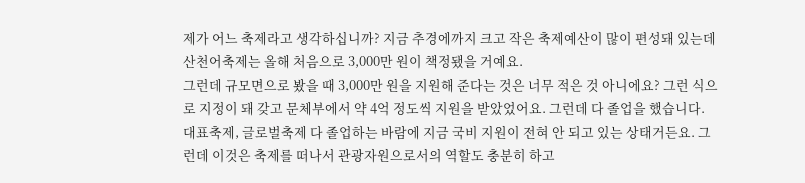제가 어느 축제라고 생각하십니까? 지금 추경에까지 크고 작은 축제예산이 많이 편성돼 있는데 산천어축제는 올해 처음으로 3,000만 원이 책정됐을 거예요.
그런데 규모면으로 봤을 때 3,000만 원을 지원해 준다는 것은 너무 적은 것 아니에요? 그런 식으로 지정이 돼 갖고 문체부에서 약 4억 정도씩 지원을 받았었어요. 그런데 다 졸업을 했습니다.
대표축제, 글로벌축제 다 졸업하는 바람에 지금 국비 지원이 전혀 안 되고 있는 상태거든요. 그런데 이것은 축제를 떠나서 관광자원으로서의 역할도 충분히 하고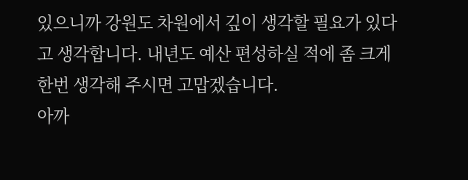있으니까 강원도 차원에서 깊이 생각할 필요가 있다고 생각합니다. 내년도 예산 편성하실 적에 좀 크게 한번 생각해 주시면 고맙겠습니다.
아까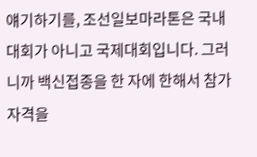얘기하기를, 조선일보마라톤은 국내대회가 아니고 국제대회입니다. 그러니까 백신접종을 한 자에 한해서 참가자격을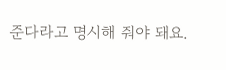준다라고 명시해 줘야 돼요.